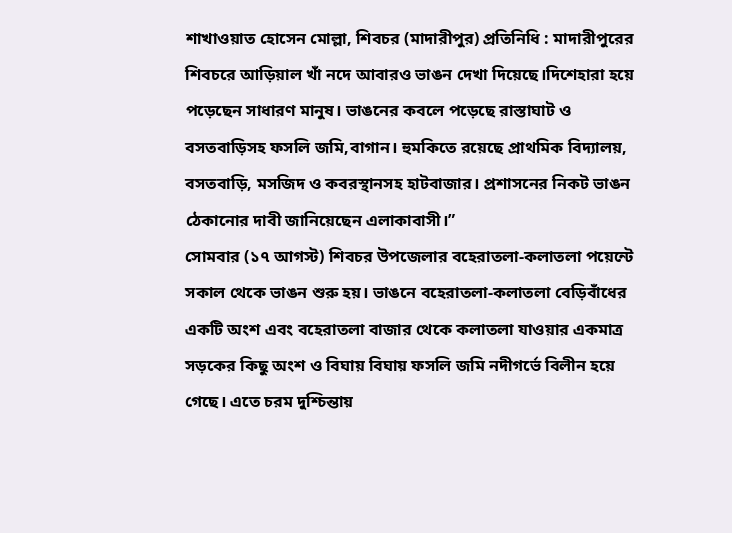শাখাওয়াত হোসেন মোল্লা, শিবচর (মাদারীপুর) প্রতিনিধি : মাদারীপুরের শিবচরে আড়িয়াল খাঁ নদে আবারও ভাঙন দেখা দিয়েছে।দিশেহারা হয়ে পড়েছেন সাধারণ মানুষ। ভাঙনের কবলে পড়েছে রাস্তাঘাট ও বসতবাড়িসহ ফসলি জমি,বাগান। হুমকিতে রয়েছে প্রাথমিক বিদ্যালয়, বসতবাড়ি, মসজিদ ও কবরস্থানসহ হাটবাজার। প্রশাসনের নিকট ভাঙন ঠেকানোর দাবী জানিয়েছেন এলাকাবাসী।”
সোমবার (১৭ আগস্ট) শিবচর উপজেলার বহেরাতলা-কলাতলা পয়েন্টে সকাল থেকে ভাঙন শুরু হয়। ভাঙনে বহেরাতলা-কলাতলা বেড়িবাঁধের একটি অংশ এবং বহেরাতলা বাজার থেকে কলাতলা যাওয়ার একমাত্র সড়কের কিছু অংশ ও বিঘায় বিঘায় ফসলি জমি নদীগর্ভে বিলীন হয়ে গেছে। এতে চরম দুশ্চিন্তায়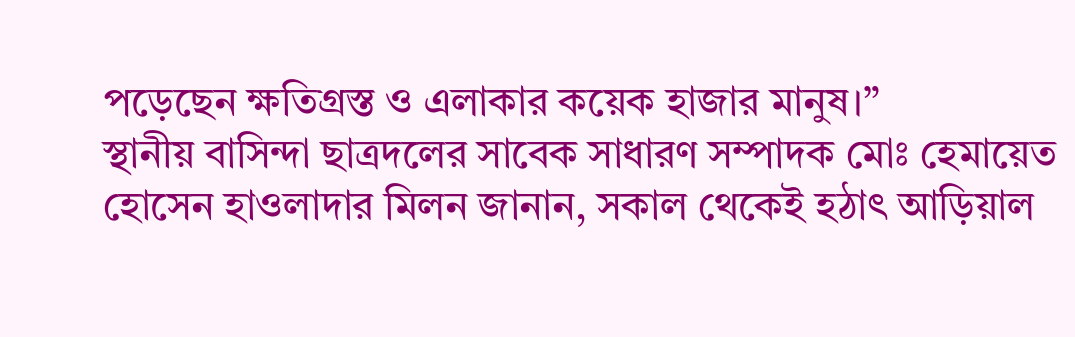পড়েছেন ক্ষতিগ্রস্ত ও এলাকার কয়েক হাজার মানুষ।”
স্থানীয় বাসিন্দা ছাত্রদলের সাবেক সাধারণ সম্পাদক মোঃ হেমায়েত হোসেন হাওলাদার মিলন জানান, সকাল থেকেই হঠাৎ আড়িয়াল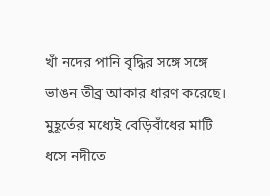খাঁ নদের পানি বৃদ্ধির সঙ্গে সঙ্গে ভাঙন তীব্র আকার ধারণ করেছে। মুহূর্তের মধ্যেই বেড়িবাঁধের মাটি ধসে নদীতে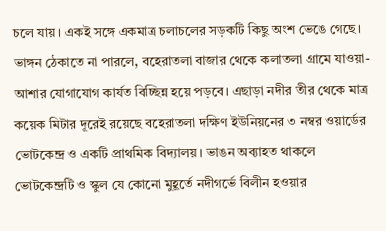চলে যায়। একই সঙ্গে একমাত্র চলাচলের সড়কটি কিছু অংশ ভেঙে গেছে। ভাঙ্গন ঠেকাতে না পারলে, বহেরাতলা বাজার থেকে কলাতলা গ্রামে যাওয়া-আশার যোগাযোগ কার্যত বিচ্ছিন্ন হয়ে পড়বে। এছাড়া নদীর তীর থেকে মাত্র কয়েক মিটার দূরেই রয়েছে বহেরাতলা দক্ষিণ ইউনিয়নের ৩ নম্বর ওয়ার্ডের ভোটকেন্দ্র ও একটি প্রাথমিক বিদ্যালয়। ভাঙন অব্যাহত থাকলে ভোটকেন্দ্রটি ও স্কুল যে কোনো মুহূর্তে নদীগর্ভে বিলীন হওয়ার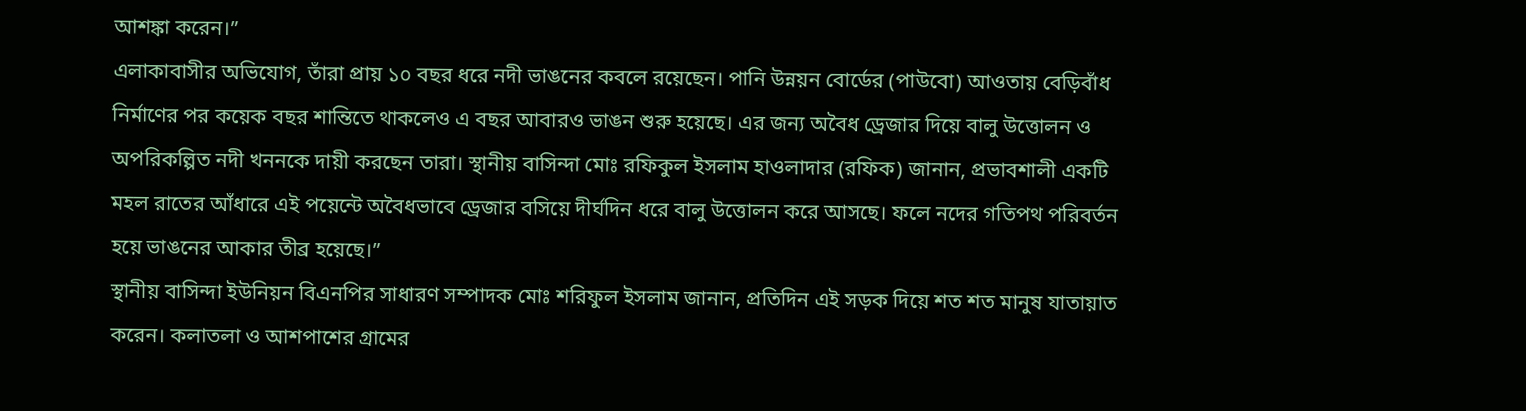আশঙ্কা করেন।”
এলাকাবাসীর অভিযোগ, তাঁরা প্রায় ১০ বছর ধরে নদী ভাঙনের কবলে রয়েছেন। পানি উন্নয়ন বোর্ডের (পাউবো) আওতায় বেড়িবাঁধ নির্মাণের পর কয়েক বছর শান্তিতে থাকলেও এ বছর আবারও ভাঙন শুরু হয়েছে। এর জন্য অবৈধ ড্রেজার দিয়ে বালু উত্তোলন ও অপরিকল্পিত নদী খননকে দায়ী করছেন তারা। স্থানীয় বাসিন্দা মোঃ রফিকুল ইসলাম হাওলাদার (রফিক) জানান, প্রভাবশালী একটি মহল রাতের আঁধারে এই পয়েন্টে অবৈধভাবে ড্রেজার বসিয়ে দীর্ঘদিন ধরে বালু উত্তোলন করে আসছে। ফলে নদের গতিপথ পরিবর্তন হয়ে ভাঙনের আকার তীব্র হয়েছে।”
স্থানীয় বাসিন্দা ইউনিয়ন বিএনপির সাধারণ সম্পাদক মোঃ শরিফুল ইসলাম জানান, প্রতিদিন এই সড়ক দিয়ে শত শত মানুষ যাতায়াত করেন। কলাতলা ও আশপাশের গ্রামের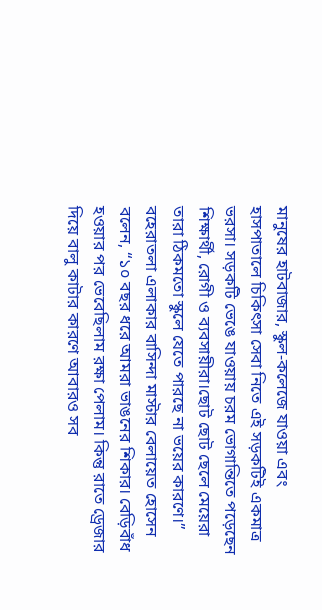মানুষের হাটবাজার, স্কুল-কলেজে যাওয়া এবং হাসপাতালে চিকিৎসা সেবা নিতে এই সড়কটিই একমাত্র ভরসা। সড়কটি ভেঙে যাওয়ায় চরম ভোগান্তিতে পড়েছেন শিক্ষার্থী, রোগী ও ব্যবসায়ীরা।ছোট ছোট ছেলে মেয়েরা তারা ঠিকমতো স্কুলে যেতে পারছে না ভয়ের কারণে।”
বহেরাতলা এলাকার বাসিন্দা মাস্টার বেলায়েত হোসেন বলেন, “১০ বছর ধরে আমরা ভাঙনের শিকার। বেড়িবাঁধ হওয়ার পর ভেবেছিলাম রক্ষা পেলাম। কিন্তু রাতে ড্রেজার দিয়ে বালু কাটার কারণে আবারও সব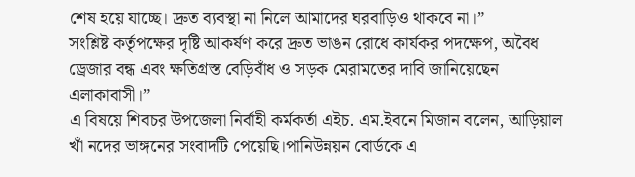শেষ হয়ে যাচ্ছে। দ্রুত ব্যবস্থা না নিলে আমাদের ঘরবাড়িও থাকবে না।”
সংশ্লিষ্ট কর্তৃপক্ষের দৃষ্টি আকর্ষণ করে দ্রুত ভাঙন রোধে কার্যকর পদক্ষেপ, অবৈধ ড্রেজার বন্ধ এবং ক্ষতিগ্রস্ত বেড়িবাঁধ ও সড়ক মেরামতের দাবি জানিয়েছেন এলাকাবাসী।”
এ বিষয়ে শিবচর উপজেলা নির্বাহী কর্মকর্তা এইচ. এম.ইবনে মিজান বলেন, আড়িয়াল খাঁ নদের ভাঙ্গনের সংবাদটি পেয়েছি।পানিউন্নয়ন বোর্ডকে এ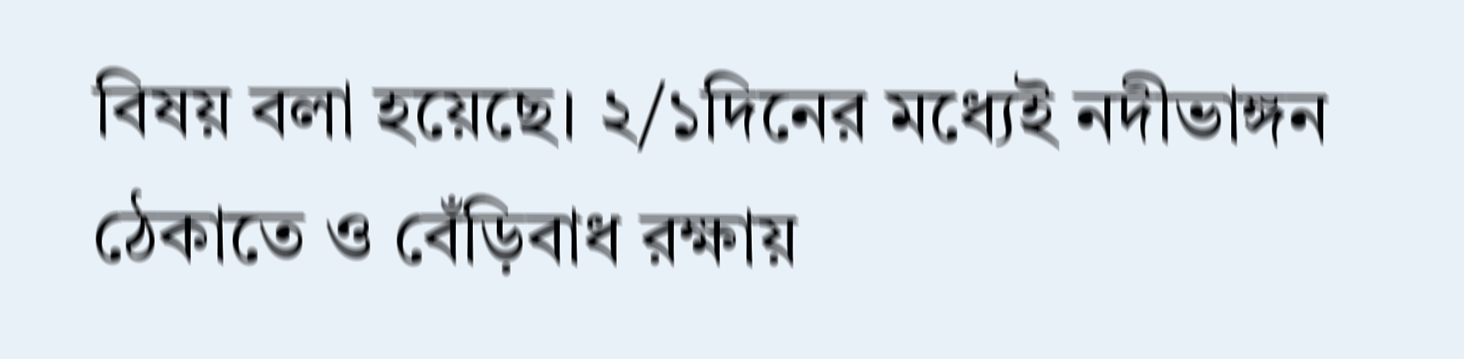বিষয় বলা হয়েছে। ২/১দিনের মধ্যেই নদীভাঙ্গন ঠেকাতে ও বেঁড়িবাধ রক্ষায়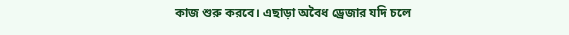কাজ শুরু করবে। এছাড়া অবৈধ ড্রেজার যদি চলে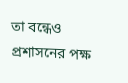তা বন্ধেও প্রশাসনের পক্ষ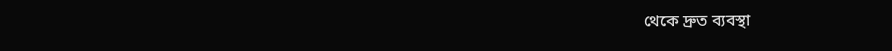থেকে দ্রুত ব্যবস্থা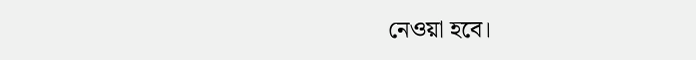নেওয়া হবে।